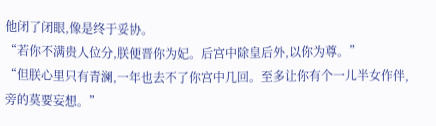他闭了闭眼,像是终于妥协。
“若你不满贵人位分,朕便晋你为妃。后宫中除皇后外,以你为尊。”
“但朕心里只有青澜,一年也去不了你宫中几回。至多让你有个一儿半女作伴,旁的莫要妄想。”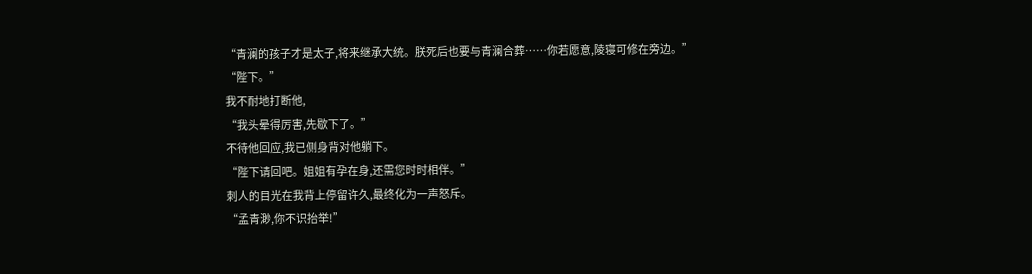“青澜的孩子才是太子,将来继承大统。朕死后也要与青澜合葬……你若愿意,陵寝可修在旁边。”
“陛下。”
我不耐地打断他,
“我头晕得厉害,先歇下了。”
不待他回应,我已侧身背对他躺下。
“陛下请回吧。姐姐有孕在身,还需您时时相伴。”
刺人的目光在我背上停留许久,最终化为一声怒斥。
“孟青渺,你不识抬举!”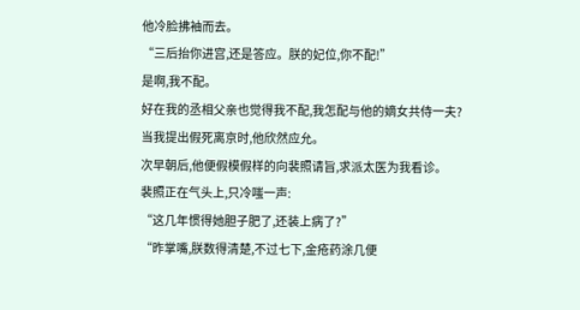他冷脸拂袖而去。
“三后抬你进宫,还是答应。朕的妃位,你不配!”
是啊,我不配。
好在我的丞相父亲也觉得我不配,我怎配与他的嫡女共侍一夫?
当我提出假死离京时,他欣然应允。
次早朝后,他便假模假样的向裴照请旨,求派太医为我看诊。
裴照正在气头上,只冷嗤一声:
“这几年惯得她胆子肥了,还装上病了?”
“昨掌嘴,朕数得清楚,不过七下,金疮药涂几便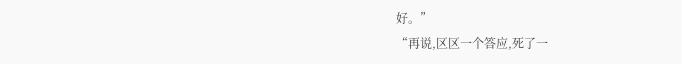好。”
“再说,区区一个答应,死了一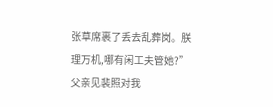张草席裹了丢去乱葬岗。朕理万机,哪有闲工夫管她?”
父亲见裴照对我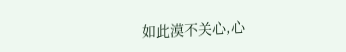如此漠不关心,心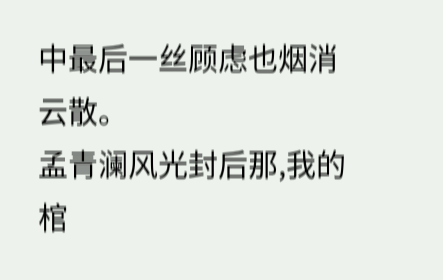中最后一丝顾虑也烟消云散。
孟青澜风光封后那,我的棺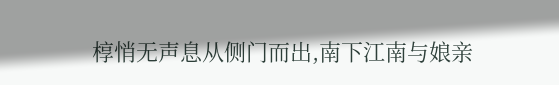椁悄无声息从侧门而出,南下江南与娘亲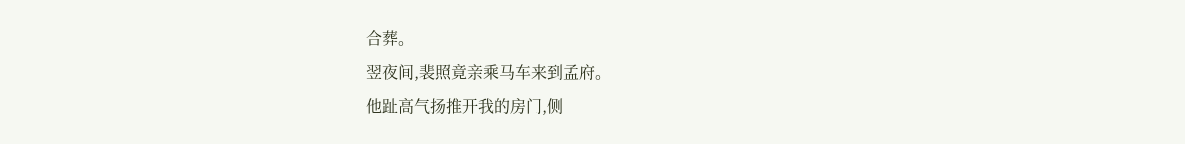合葬。
翌夜间,裴照竟亲乘马车来到孟府。
他趾高气扬推开我的房门,侧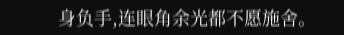身负手,连眼角余光都不愿施舍。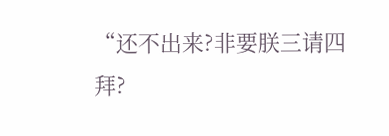“还不出来?非要朕三请四拜?